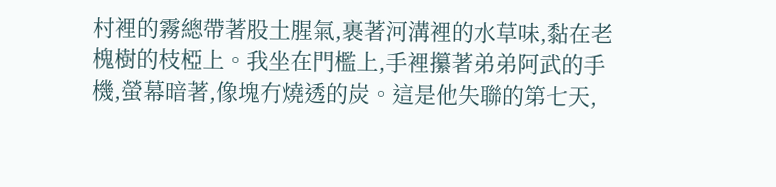村裡的霧總帶著股土腥氣,裹著河溝裡的水草味,黏在老槐樹的枝椏上。我坐在門檻上,手裡攥著弟弟阿武的手機,螢幕暗著,像塊冇燒透的炭。這是他失聯的第七天,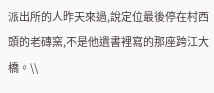派出所的人昨天來過,說定位最後停在村西頭的老磚窯,不是他遺書裡寫的那座跨江大橋。\\